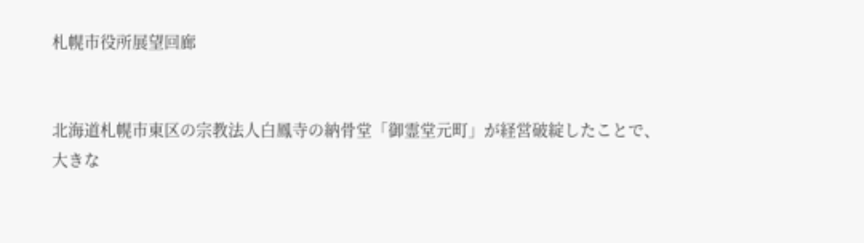札幌市役所展望回廊


北海道札幌市東区の宗教法人白鳳寺の納骨堂「御霊堂元町」が経営破綻したことで、大きな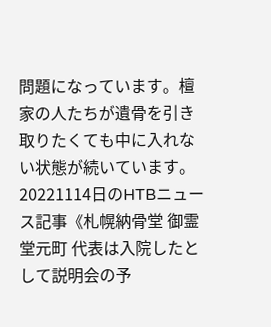問題になっています。檀家の人たちが遺骨を引き取りたくても中に入れない状態が続いています。20221114日のHTBニュース記事《札幌納骨堂 御霊堂元町 代表は入院したとして説明会の予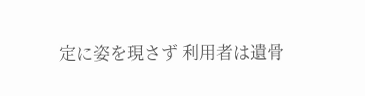定に姿を現さず 利用者は遺骨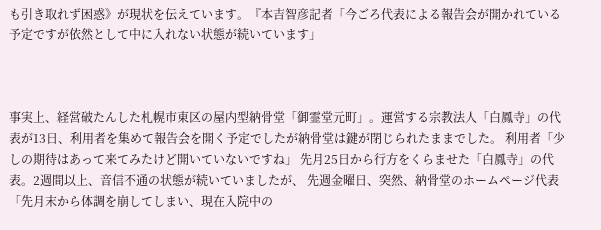も引き取れず困惑》が現状を伝えています。『本吉智彦記者「今ごろ代表による報告会が開かれている予定ですが依然として中に入れない状態が続いています」



事実上、経営破たんした札幌市東区の屋内型納骨堂「御霊堂元町」。運営する宗教法人「白鳳寺」の代表が13日、利用者を集めて報告会を開く予定でしたが納骨堂は鍵が閉じられたままでした。 利用者「少しの期待はあって来てみたけど開いていないですね」 先月25日から行方をくらませた「白鳳寺」の代表。2週間以上、音信不通の状態が続いていましたが、 先週金曜日、突然、納骨堂のホームページ代表「先月末から体調を崩してしまい、現在入院中の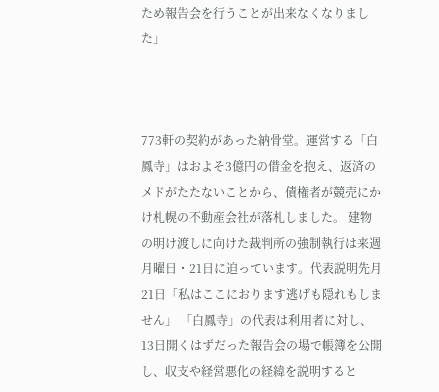ため報告会を行うことが出来なくなりました」



773軒の契約があった納骨堂。運営する「白鳳寺」はおよそ3億円の借金を抱え、返済のメドがたたないことから、債権者が競売にかけ札幌の不動産会社が落札しました。 建物の明け渡しに向けた裁判所の強制執行は来週月曜日・21日に迫っています。代表説明先月21日「私はここにおります逃げも隠れもしません」 「白鳳寺」の代表は利用者に対し、13日開くはずだった報告会の場で帳簿を公開し、収支や経営悪化の経緯を説明すると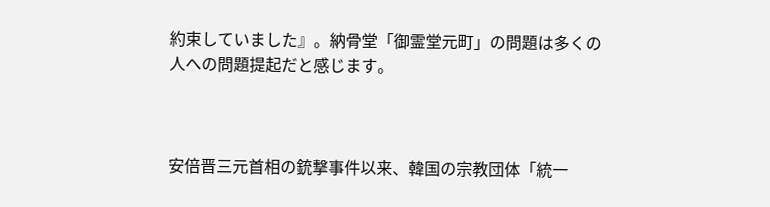約束していました』。納骨堂「御霊堂元町」の問題は多くの人への問題提起だと感じます。



安倍晋三元首相の銃撃事件以来、韓国の宗教団体「統一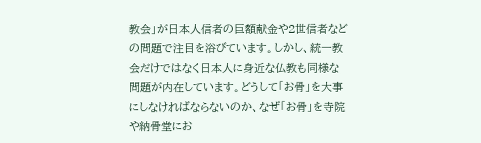教会」が日本人信者の巨額献金や2世信者などの問題で注目を浴びています。しかし、統一教会だけではなく日本人に身近な仏教も同様な問題が内在しています。どうして「お骨」を大事にしなければならないのか、なぜ「お骨」を寺院や納骨堂にお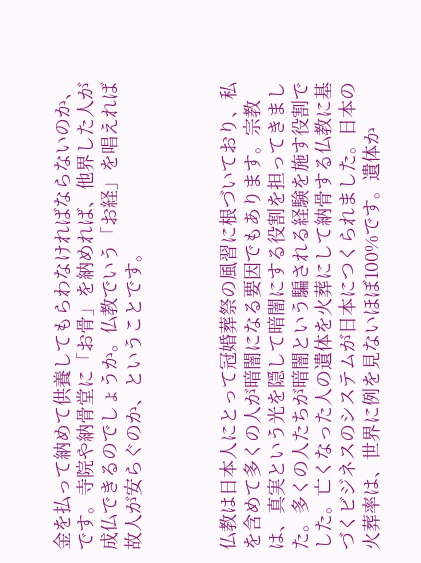金を払って納めて供養してもらわなければならないのか、です。寺院や納骨堂に「お骨」を納めれば、他界した人が成仏できるのでしょうか。仏教でいう「お経」を唱えれば故人が安らぐのか、ということです。



仏教は日本人にとって冠婚葬祭の風習に根づいており、私を含めて多くの人が暗闇になる要因でもあります。宗教は、真実という光を隠して暗闇にする役割を担ってきました。多くの人たちが暗闇という騙される経験を施す役割でした。亡くなった人の遺体を火葬にして納骨する仏教に基づくビジネスのシステムが日本につくられました。日本の火葬率は、世界に例を見ないほぼ100%です。遺体か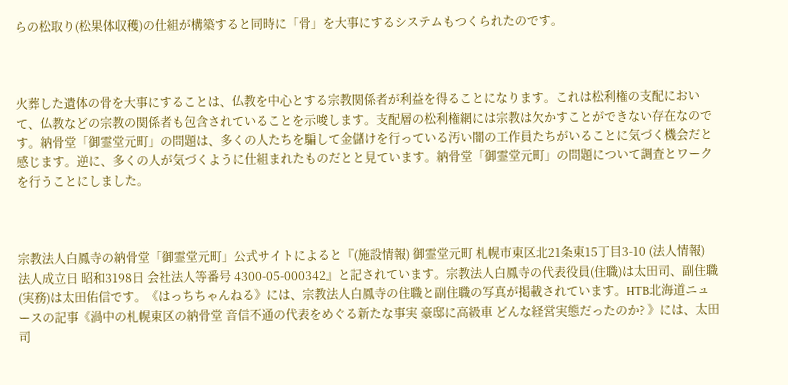らの松取り(松果体収穫)の仕組が構築すると同時に「骨」を大事にするシステムもつくられたのです。



火葬した遺体の骨を大事にすることは、仏教を中心とする宗教関係者が利益を得ることになります。これは松利権の支配において、仏教などの宗教の関係者も包含されていることを示唆します。支配層の松利権網には宗教は欠かすことができない存在なのです。納骨堂「御霊堂元町」の問題は、多くの人たちを騙して金儲けを行っている汚い闇の工作員たちがいることに気づく機会だと感じます。逆に、多くの人が気づくように仕組まれたものだとと見ています。納骨堂「御霊堂元町」の問題について調査とワークを行うことにしました。



宗教法人白鳳寺の納骨堂「御霊堂元町」公式サイトによると『(施設情報) 御霊堂元町 札幌市東区北21条東15丁目3-10 (法人情報) 法人成立日 昭和3198日 会社法人等番号 4300-05-000342』と記されています。宗教法人白鳳寺の代表役員(住職)は太田司、副住職(実務)は太田佑信です。《はっちちゃんねる》には、宗教法人白鳳寺の住職と副住職の写真が掲載されています。HTB北海道ニュースの記事《渦中の札幌東区の納骨堂 音信不通の代表をめぐる新たな事実 豪邸に高級車 どんな経営実態だったのか? 》には、太田司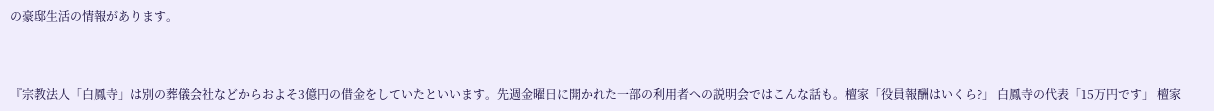の豪邸生活の情報があります。



『宗教法人「白鳳寺」は別の葬儀会社などからおよそ3億円の借金をしていたといいます。先週金曜日に開かれた一部の利用者への説明会ではこんな話も。檀家「役員報酬はいくら?」 白鳳寺の代表「15万円です」 檀家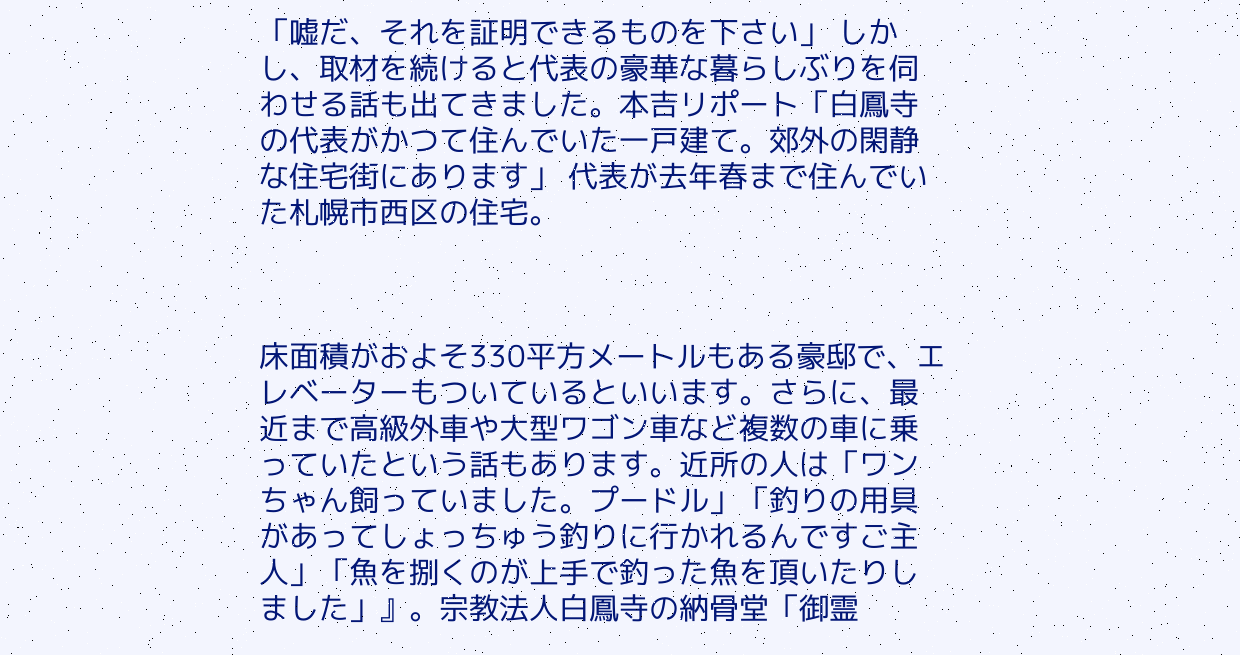「嘘だ、それを証明できるものを下さい」 しかし、取材を続けると代表の豪華な暮らしぶりを伺わせる話も出てきました。本吉リポート「白鳳寺の代表がかつて住んでいた一戸建て。郊外の閑静な住宅街にあります」 代表が去年春まで住んでいた札幌市西区の住宅。



床面積がおよそ330平方メートルもある豪邸で、エレベーターもついているといいます。さらに、最近まで高級外車や大型ワゴン車など複数の車に乗っていたという話もあります。近所の人は「ワンちゃん飼っていました。プードル」「釣りの用具があってしょっちゅう釣りに行かれるんですご主人」「魚を捌くのが上手で釣った魚を頂いたりしました」』。宗教法人白鳳寺の納骨堂「御霊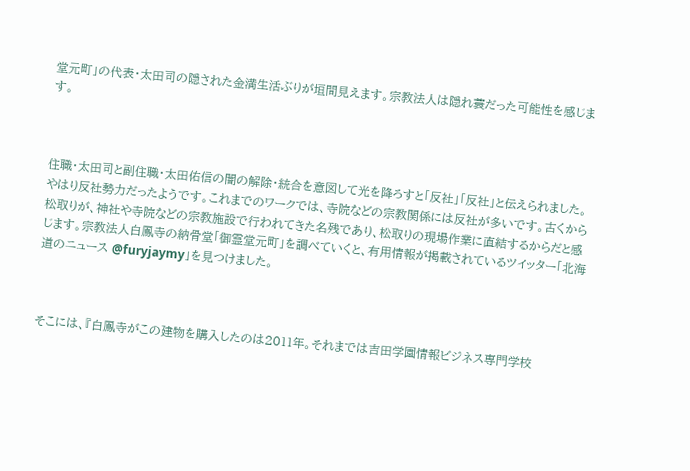堂元町」の代表・太田司の隠された金満生活ぶりが垣間見えます。宗教法人は隠れ蓑だった可能性を感じます。



住職・太田司と副住職・太田佑信の闇の解除・統合を意図して光を降ろすと「反社」「反社」と伝えられました。やはり反社勢力だったようです。これまでのワークでは、寺院などの宗教関係には反社が多いです。古くから松取りが、神社や寺院などの宗教施設で行われてきた名残であり、松取りの現場作業に直結するからだと感じます。宗教法人白鳳寺の納骨堂「御霊堂元町」を調べていくと、有用情報が掲載されているツイッター「北海道のニュース @furyjaymy」を見つけました。



そこには、『白鳳寺がこの建物を購入したのは2011年。それまでは吉田学園情報ビジネス専門学校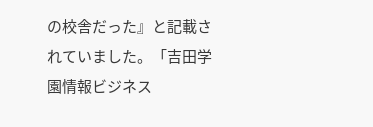の校舎だった』と記載されていました。「吉田学園情報ビジネス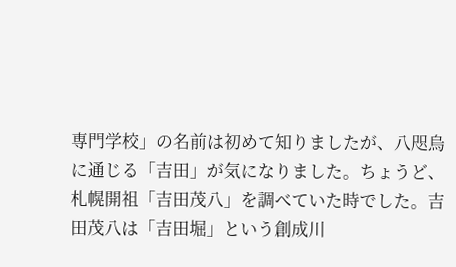専門学校」の名前は初めて知りましたが、八咫烏に通じる「吉田」が気になりました。ちょうど、札幌開祖「吉田茂八」を調べていた時でした。吉田茂八は「吉田堀」という創成川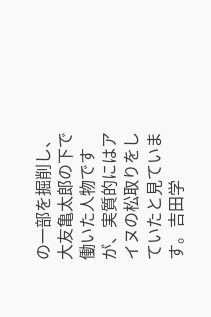の一部を掘削し、大友亀太郎の下で働いた人物ですが、実質的にはアイヌの松取りをしていたと見ています。吉田学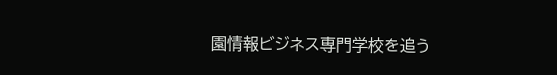園情報ビジネス専門学校を追う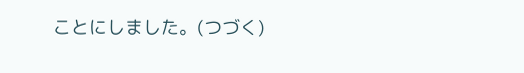ことにしました。(つづく)